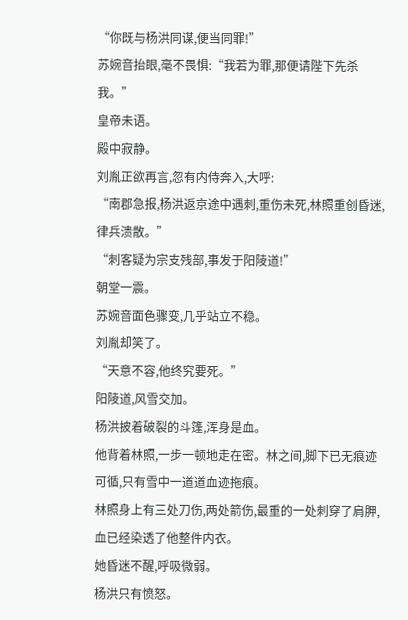“你既与杨洪同谋,便当同罪!”
苏婉音抬眼,毫不畏惧:“我若为罪,那便请陛下先杀我。”
皇帝未语。
殿中寂静。
刘胤正欲再言,忽有内侍奔入,大呼:
“南郡急报,杨洪返京途中遇刺,重伤未死,林照重创昏迷,律兵溃散。”
“刺客疑为宗支残部,事发于阳陵道!”
朝堂一震。
苏婉音面色骤变,几乎站立不稳。
刘胤却笑了。
“天意不容,他终究要死。”
阳陵道,风雪交加。
杨洪披着破裂的斗篷,浑身是血。
他背着林照,一步一顿地走在密。林之间,脚下已无痕迹可循,只有雪中一道道血迹拖痕。
林照身上有三处刀伤,两处箭伤,最重的一处刺穿了肩胛,血已经染透了他整件内衣。
她昏迷不醒,呼吸微弱。
杨洪只有愤怒。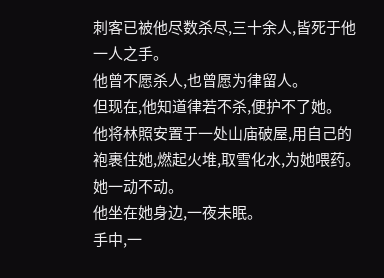刺客已被他尽数杀尽,三十余人,皆死于他一人之手。
他曾不愿杀人,也曾愿为律留人。
但现在,他知道律若不杀,便护不了她。
他将林照安置于一处山庙破屋,用自己的袍裹住她,燃起火堆,取雪化水,为她喂药。
她一动不动。
他坐在她身边,一夜未眠。
手中,一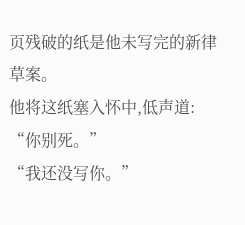页残破的纸是他未写完的新律草案。
他将这纸塞入怀中,低声道:
“你别死。”
“我还没写你。”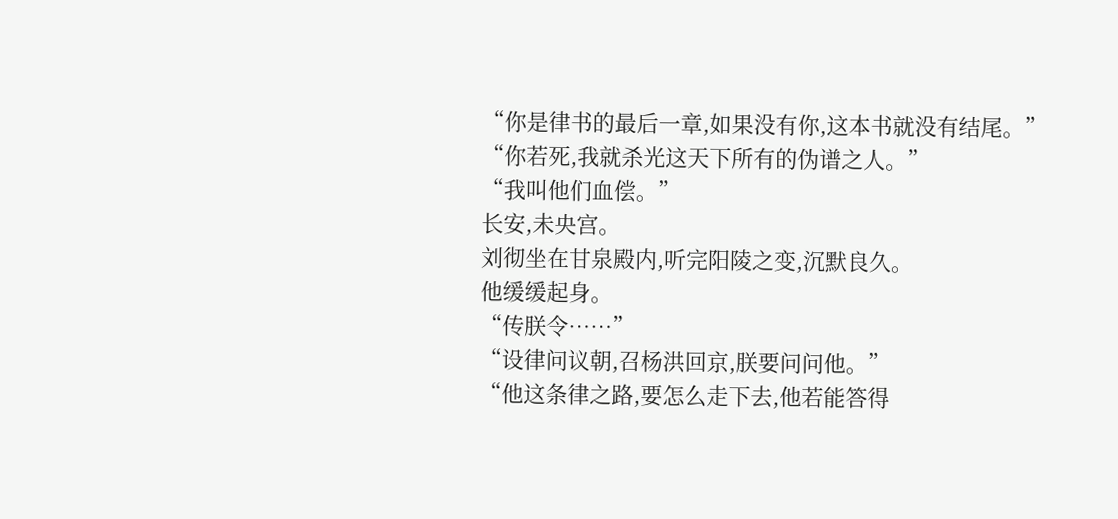“你是律书的最后一章,如果没有你,这本书就没有结尾。”
“你若死,我就杀光这天下所有的伪谱之人。”
“我叫他们血偿。”
长安,未央宫。
刘彻坐在甘泉殿内,听完阳陵之变,沉默良久。
他缓缓起身。
“传朕令……”
“设律问议朝,召杨洪回京,朕要问问他。”
“他这条律之路,要怎么走下去,他若能答得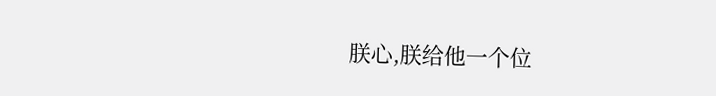朕心,朕给他一个位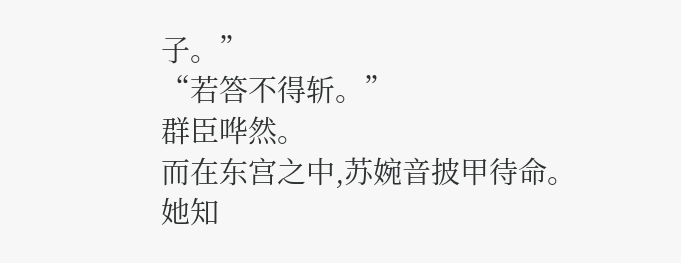子。”
“若答不得斩。”
群臣哗然。
而在东宫之中,苏婉音披甲待命。
她知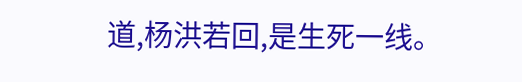道,杨洪若回,是生死一线。